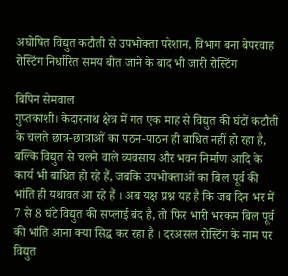अघोषित विद्युत कटौती से उपभोक्ता परेशान, विभाग बना बेपरवाह
रोस्टिंग निर्धारित समय बीत जाने के बाद भी जारी रोस्टिंग

बिपिन सेमवाल
गुप्तकाशी। केदारनाथ क्षेत्र में गत एक माह से विद्युत की घंटों कटौती के चलते छात्र-छात्राओं का पठन-पाठन ही बाधित नहीं हो रहा है, बल्कि विद्युत से चलने वाले व्यवसाय और भवन निर्माण आदि के कार्य भी बाधित हो रहे हैं, जबकि उपभोक्ताओं का बिल पूर्व की भांति ही यथावत आ रहे हैं । अब यक्ष प्रश्न यह है कि जब दिन भर में 7 से 8 घंटे विद्युत की सप्लाई बंद है, तो फिर भारी भरकम बिल पूर्व की भांति आना क्या सिद्ध कर रहा है । दरअसल रोस्टिंग के नाम पर विद्युत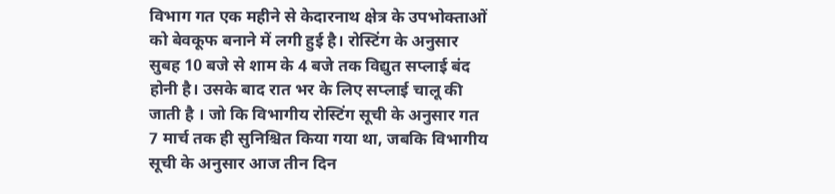विभाग गत एक महीने से केदारनाथ क्षेत्र के उपभोक्ताओं को बेवकूफ बनाने में लगी हुई है। रोस्टिंग के अनुसार सुबह 10 बजे से शाम के 4 बजे तक विद्युत सप्लाई बंद होनी है। उसके बाद रात भर के लिए सप्लाई चालू की जाती है । जो कि विभागीय रोस्टिंग सूची के अनुसार गत 7 मार्च तक ही सुनिश्चित किया गया था, जबकि विभागीय सूची के अनुसार आज तीन दिन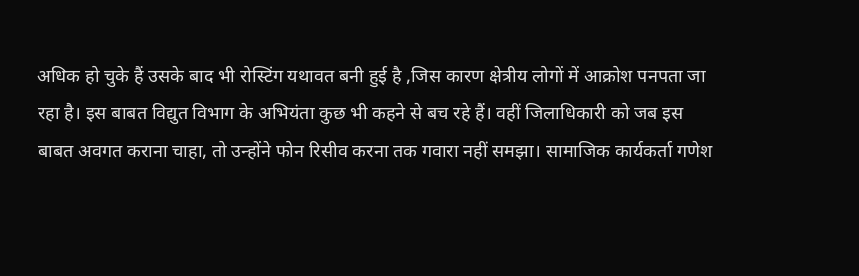अधिक हो चुके हैं उसके बाद भी रोस्टिंग यथावत बनी हुई है ,जिस कारण क्षेत्रीय लोगों में आक्रोश पनपता जा रहा है। इस बाबत विद्युत विभाग के अभियंता कुछ भी कहने से बच रहे हैं। वहीं जिलाधिकारी को जब इस बाबत अवगत कराना चाहा, तो उन्होंने फोन रिसीव करना तक गवारा नहीं समझा। सामाजिक कार्यकर्ता गणेश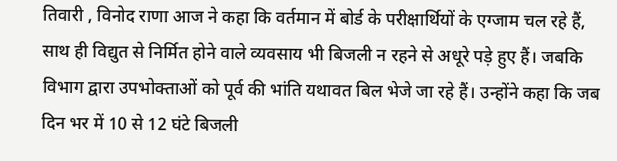तिवारी , विनोद राणा आज ने कहा कि वर्तमान में बोर्ड के परीक्षार्थियों के एग्जाम चल रहे हैं, साथ ही विद्युत से निर्मित होने वाले व्यवसाय भी बिजली न रहने से अधूरे पड़े हुए हैं। जबकि विभाग द्वारा उपभोक्ताओं को पूर्व की भांति यथावत बिल भेजे जा रहे हैं। उन्होंने कहा कि जब दिन भर में 10 से 12 घंटे बिजली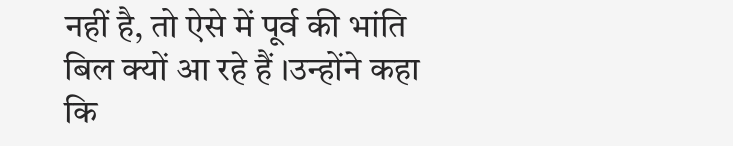नहीं है, तो ऐसे में पूर्व की भांति बिल क्यों आ रहे हैं ।उन्होंने कहा कि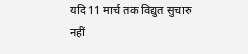यदि 11 मार्च तक विद्युत सुचारु नहीं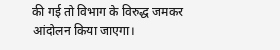की गई तो विभाग के विरुद्ध जमकर आंदोलन किया जाएगा।